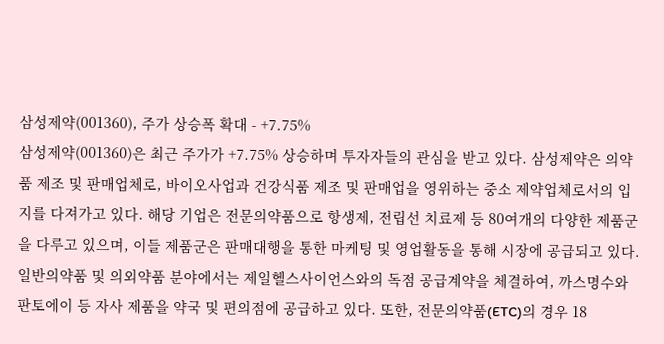삼성제약(001360), 주가 상승폭 확대 - +7.75%
삼성제약(001360)은 최근 주가가 +7.75% 상승하며 투자자들의 관심을 받고 있다. 삼성제약은 의약품 제조 및 판매업체로, 바이오사업과 건강식품 제조 및 판매업을 영위하는 중소 제약업체로서의 입지를 다져가고 있다. 해당 기업은 전문의약품으로 항생제, 전립선 치료제 등 80여개의 다양한 제품군을 다루고 있으며, 이들 제품군은 판매대행을 통한 마케팅 및 영업활동을 통해 시장에 공급되고 있다.
일반의약품 및 의외약품 분야에서는 제일헬스사이언스와의 독점 공급계약을 체결하여, 까스명수와 판토에이 등 자사 제품을 약국 및 편의점에 공급하고 있다. 또한, 전문의약품(ETC)의 경우 18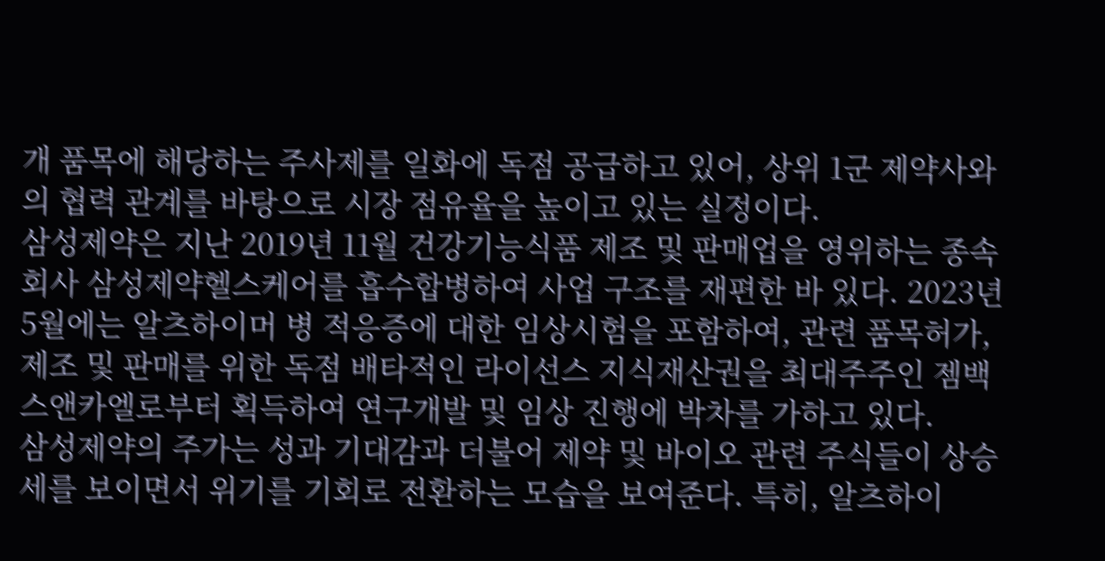개 품목에 해당하는 주사제를 일화에 독점 공급하고 있어, 상위 1군 제약사와의 협력 관계를 바탕으로 시장 점유율을 높이고 있는 실정이다.
삼성제약은 지난 2019년 11월 건강기능식품 제조 및 판매업을 영위하는 종속회사 삼성제약헬스케어를 흡수합병하여 사업 구조를 재편한 바 있다. 2023년 5월에는 알츠하이머 병 적응증에 대한 임상시험을 포함하여, 관련 품목허가, 제조 및 판매를 위한 독점 배타적인 라이선스 지식재산권을 최대주주인 젬백스앤카엘로부터 획득하여 연구개발 및 임상 진행에 박차를 가하고 있다.
삼성제약의 주가는 성과 기대감과 더불어 제약 및 바이오 관련 주식들이 상승세를 보이면서 위기를 기회로 전환하는 모습을 보여준다. 특히, 알츠하이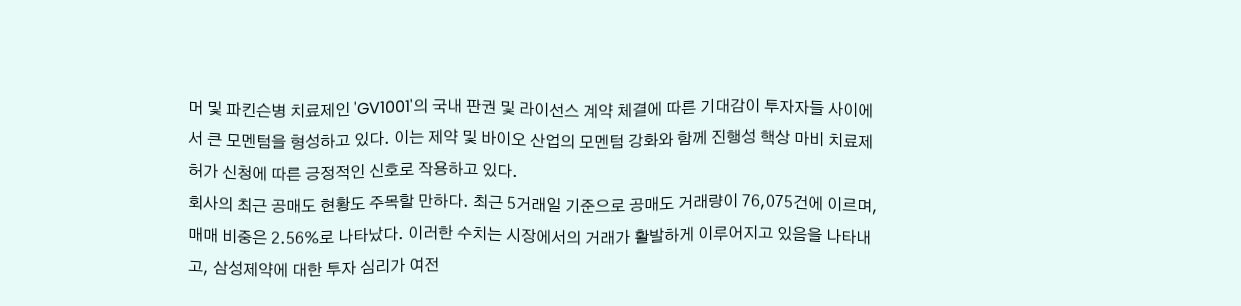머 및 파킨슨병 치료제인 'GV1001'의 국내 판권 및 라이선스 계약 체결에 따른 기대감이 투자자들 사이에서 큰 모멘텀을 형성하고 있다. 이는 제약 및 바이오 산업의 모멘텀 강화와 함께 진행성 핵상 마비 치료제 허가 신청에 따른 긍정적인 신호로 작용하고 있다.
회사의 최근 공매도 현황도 주목할 만하다. 최근 5거래일 기준으로 공매도 거래량이 76,075건에 이르며, 매매 비중은 2.56%로 나타났다. 이러한 수치는 시장에서의 거래가 활발하게 이루어지고 있음을 나타내고, 삼성제약에 대한 투자 심리가 여전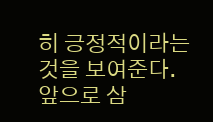히 긍정적이라는 것을 보여준다.
앞으로 삼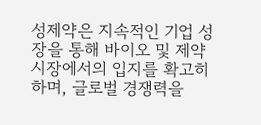성제약은 지속적인 기업 성장을 통해 바이오 및 제약 시장에서의 입지를 확고히 하며, 글로벌 경쟁력을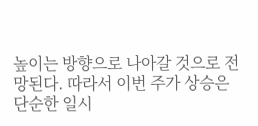높이는 방향으로 나아갈 것으로 전망된다. 따라서 이번 주가 상승은 단순한 일시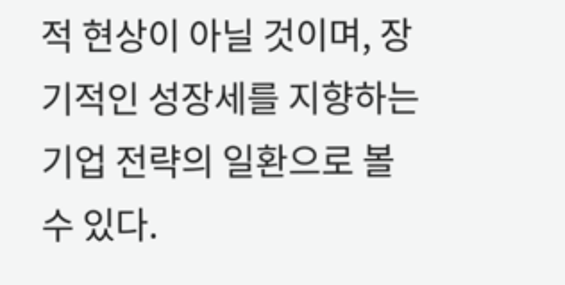적 현상이 아닐 것이며, 장기적인 성장세를 지향하는 기업 전략의 일환으로 볼 수 있다.